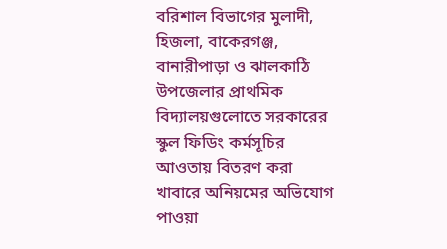বরিশাল বিভাগের মুলাদী, হিজলা, বাকেরগঞ্জ, বানারীপাড়া ও ঝালকাঠি উপজেলার প্রাথমিক বিদ্যালয়গুলোতে সরকারের স্কুল ফিডিং কর্মসূচির আওতায় বিতরণ করা খাবারে অনিয়মের অভিযোগ পাওয়া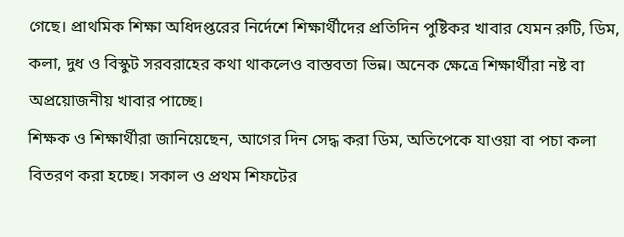গেছে। প্রাথমিক শিক্ষা অধিদপ্তরের নির্দেশে শিক্ষার্থীদের প্রতিদিন পুষ্টিকর খাবার যেমন রুটি, ডিম, কলা, দুধ ও বিস্কুট সরবরাহের কথা থাকলেও বাস্তবতা ভিন্ন। অনেক ক্ষেত্রে শিক্ষার্থীরা নষ্ট বা অপ্রয়োজনীয় খাবার পাচ্ছে।
শিক্ষক ও শিক্ষার্থীরা জানিয়েছেন, আগের দিন সেদ্ধ করা ডিম, অতিপেকে যাওয়া বা পচা কলা বিতরণ করা হচ্ছে। সকাল ও প্রথম শিফটের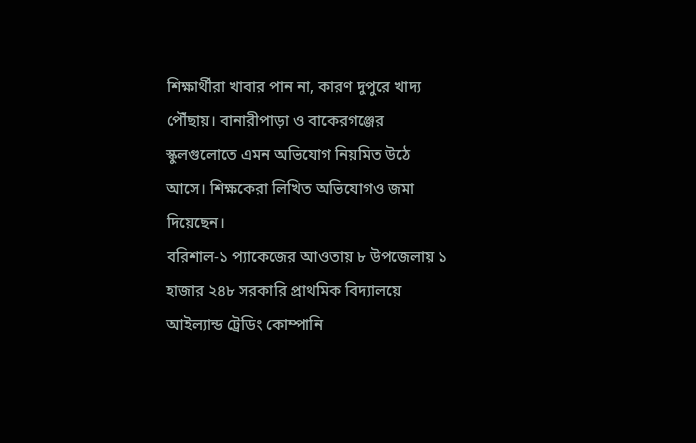শিক্ষার্থীরা খাবার পান না, কারণ দুপুরে খাদ্য পৌঁছায়। বানারীপাড়া ও বাকেরগঞ্জের স্কুলগুলোতে এমন অভিযোগ নিয়মিত উঠে আসে। শিক্ষকেরা লিখিত অভিযোগও জমা দিয়েছেন।
বরিশাল-১ প্যাকেজের আওতায় ৮ উপজেলায় ১ হাজার ২৪৮ সরকারি প্রাথমিক বিদ্যালয়ে আইল্যান্ড ট্রেডিং কোম্পানি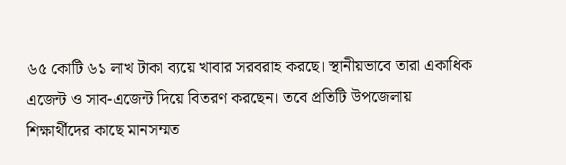৬৫ কোটি ৬১ লাখ টাকা ব্যয়ে খাবার সরবরাহ করছে। স্থানীয়ভাবে তারা একাধিক এজেন্ট ও সাব-এজেন্ট দিয়ে বিতরণ করছেন। তবে প্রতিটি উপজেলায় শিক্ষার্থীদের কাছে মানসম্মত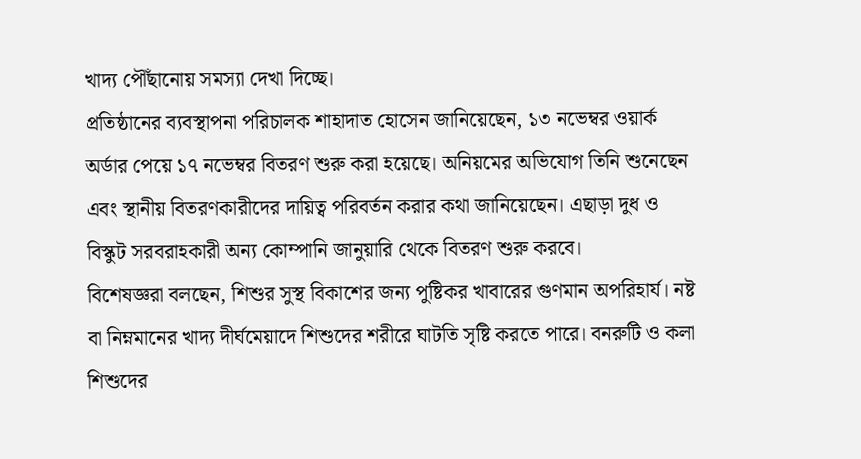খাদ্য পৌঁছানোয় সমস্যা দেখা দিচ্ছে।
প্রতিষ্ঠানের ব্যবস্থাপনা পরিচালক শাহাদাত হোসেন জানিয়েছেন, ১৩ নভেম্বর ওয়ার্ক অর্ডার পেয়ে ১৭ নভেম্বর বিতরণ শুরু করা হয়েছে। অনিয়মের অভিযোগ তিনি শুনেছেন এবং স্থানীয় বিতরণকারীদের দায়িত্ব পরিবর্তন করার কথা জানিয়েছেন। এছাড়া দুধ ও বিস্কুট সরবরাহকারী অন্য কোম্পানি জানুয়ারি থেকে বিতরণ শুরু করবে।
বিশেষজ্ঞরা বলছেন, শিশুর সুস্থ বিকাশের জন্য পুষ্টিকর খাবারের গুণমান অপরিহার্য। নষ্ট বা নিম্নমানের খাদ্য দীর্ঘমেয়াদে শিশুদের শরীরে ঘাটতি সৃষ্টি করতে পারে। বনরুটি ও কলা শিশুদের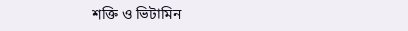শক্তি ও ভিটামিন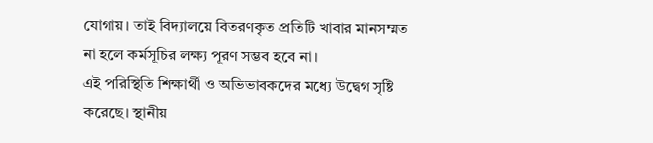যোগায়। তাই বিদ্যালয়ে বিতরণকৃত প্রতিটি খাবার মানসম্মত না হলে কর্মসূচির লক্ষ্য পূরণ সম্ভব হবে না।
এই পরিস্থিতি শিক্ষার্থী ও অভিভাবকদের মধ্যে উদ্বেগ সৃষ্টি করেছে। স্থানীয়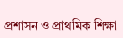প্রশাসন ও প্রাথমিক শিক্ষা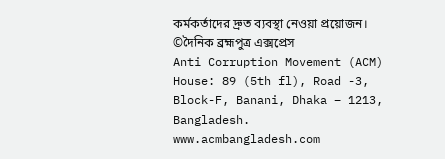কর্মকর্তাদের দ্রুত ব্যবস্থা নেওয়া প্রয়োজন।
©দৈনিক ব্রহ্মপুত্র এক্সপ্রেস
Anti Corruption Movement (ACM)
House: 89 (5th fl), Road -3, Block-F, Banani, Dhaka – 1213, Bangladesh.
www.acmbangladesh.com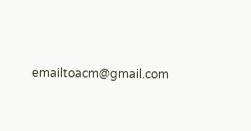emailtoacm@gmail.com